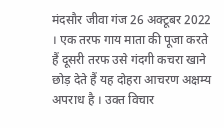मंदसौर जीवा गंज 26 अक्टूबर 2022 । एक तरफ गाय माता की पूजा करते हैं दूसरी तरफ उसे गंदगी कचरा खाने छोड़ देते हैं यह दोहरा आचरण अक्षम्य अपराध है । उक्त विचार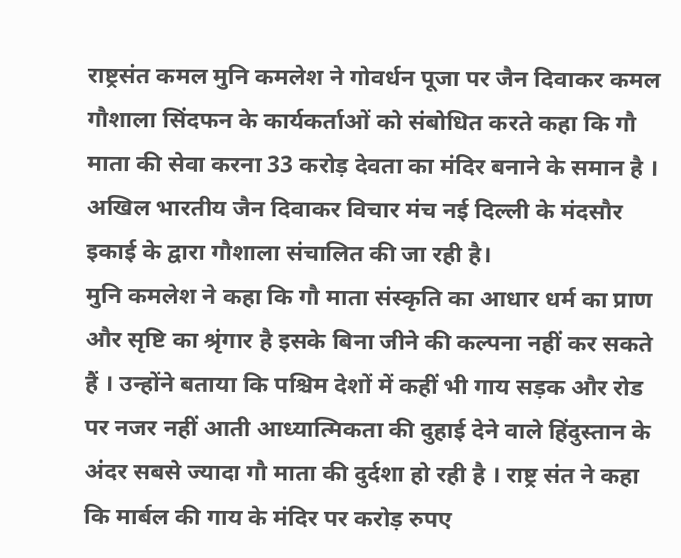राष्ट्रसंत कमल मुनि कमलेश ने गोवर्धन पूजा पर जैन दिवाकर कमल गौशाला सिंदफन के कार्यकर्ताओं को संबोधित करते कहा कि गौ माता की सेवा करना 33 करोड़ देवता का मंदिर बनाने के समान है । अखिल भारतीय जैन दिवाकर विचार मंच नई दिल्ली के मंदसौर इकाई के द्वारा गौशाला संचालित की जा रही है।
मुनि कमलेश ने कहा कि गौ माता संस्कृति का आधार धर्म का प्राण और सृष्टि का श्रृंगार है इसके बिना जीने की कल्पना नहीं कर सकते हैं । उन्होंने बताया कि पश्चिम देशों में कहीं भी गाय सड़क और रोड पर नजर नहीं आती आध्यात्मिकता की दुहाई देने वाले हिंदुस्तान के अंदर सबसे ज्यादा गौ माता की दुर्दशा हो रही है । राष्ट्र संत ने कहा कि मार्बल की गाय के मंदिर पर करोड़ रुपए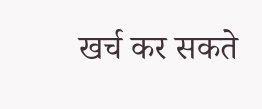खर्च कर सकते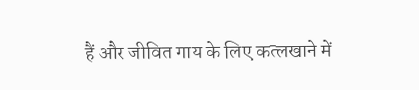हैं और जीवित गाय के लिए कत्लखाने में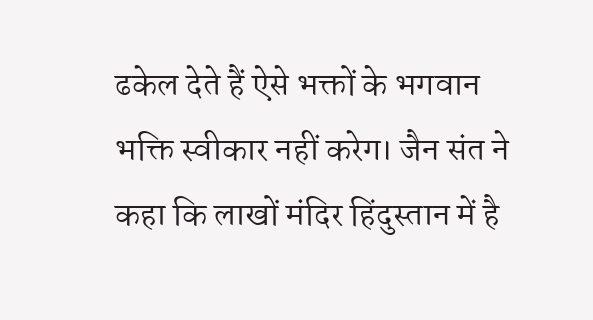ढकेल देते हैं ऐसे भक्तों के भगवान भक्ति स्वीकार नहीं करेग। जैन संत ने कहा कि लाखों मंदिर हिंदुस्तान में है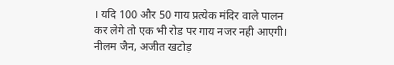। यदि 100 और 50 गाय प्रत्येक मंदिर वाले पालन कर लेगे तो एक भी रोड पर गाय नजर नही आएगी। नीलम जैन, अजीत खटोड़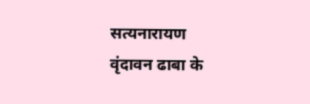सत्यनारायण वृंदावन ढाबा के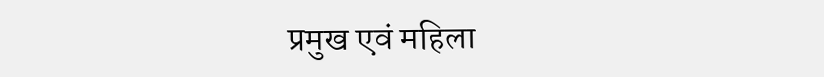प्रमुख एवं महिला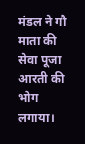मंडल ने गौ माता की सेवा पूजा आरती की भोग लगाया।